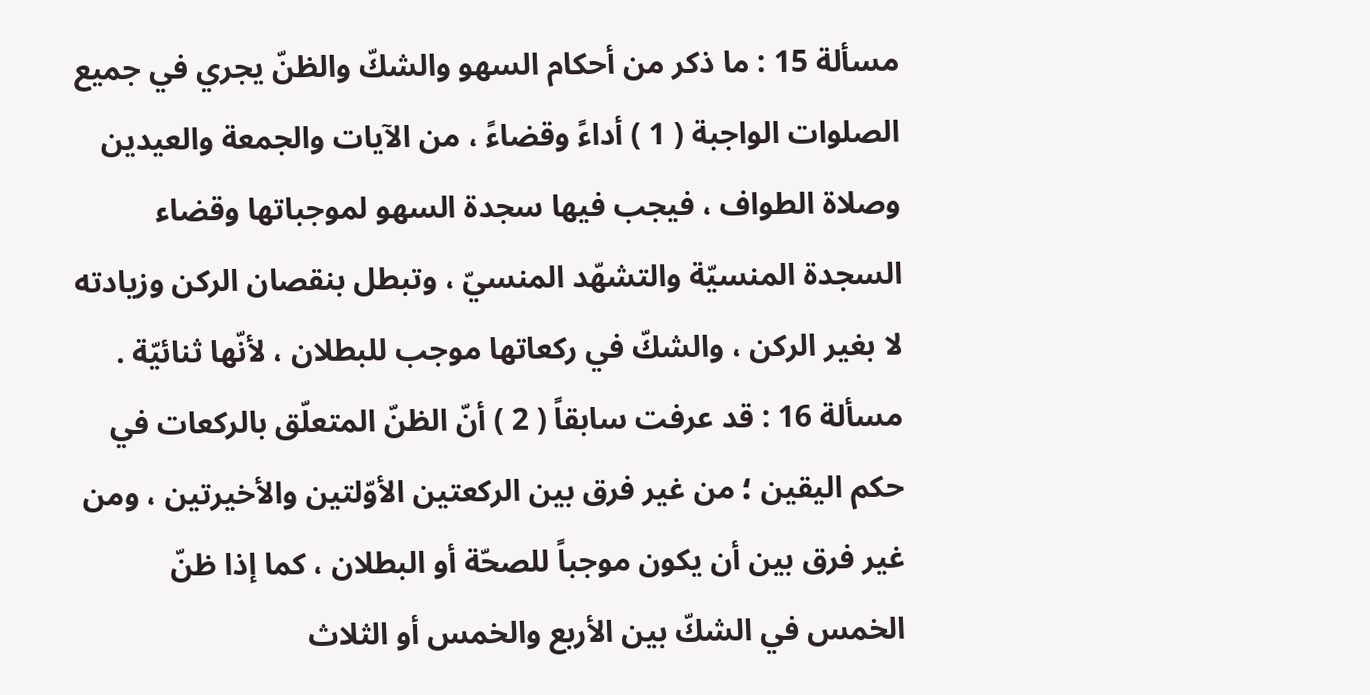مسألة 15 : ما ذكر من أحكام السهو والشكّ والظنّ يجري في جميع الصلوات الواجبة ( 1 ) أداءً وقضاءً ، من الآيات والجمعة والعيدين وصلاة الطواف ، فيجب فيها سجدة السهو لموجباتها وقضاء السجدة المنسيّة والتشهّد المنسيّ ، وتبطل بنقصان الركن وزيادته لا بغير الركن ، والشكّ في ركعاتها موجب للبطلان ، لأنّها ثنائيّة .
مسألة 16 : قد عرفت سابقاً ( 2 ) أنّ الظنّ المتعلّق بالركعات في حكم اليقين ؛ من غير فرق بين الركعتين الأوّلتين والأخيرتين ، ومن غير فرق بين أن يكون موجباً للصحّة أو البطلان ، كما إذا ظنّ الخمس في الشكّ بين الأربع والخمس أو الثلاث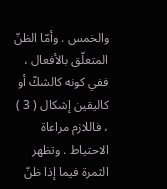والخمس . وأمّا الظنّ المتعلّق بالأفعال ، ففي كونه كالشكّ أو كاليقين إشكال ( 3 ) ، فاللازم مراعاة الاحتياط . وتظهر الثمرة فيما إذا ظنّ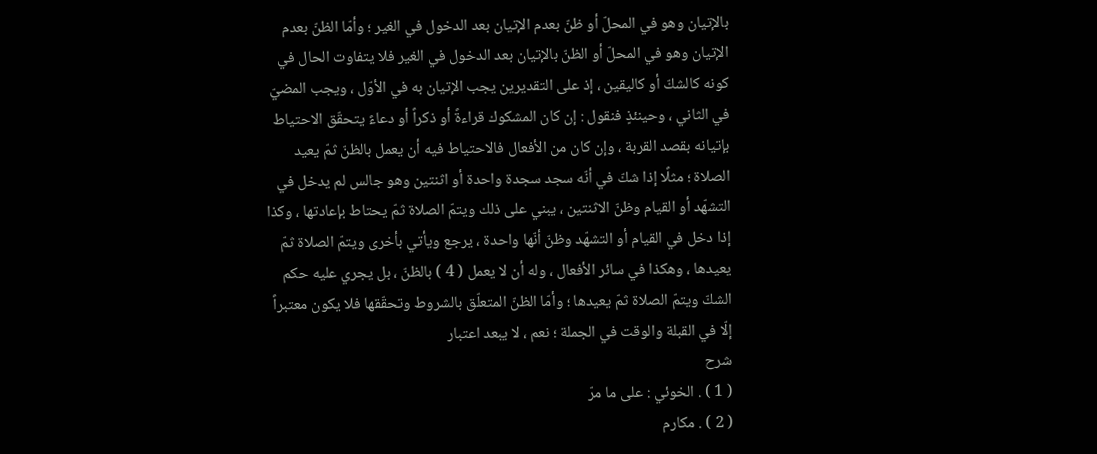بالإتيان وهو في المحلّ أو ظنّ بعدم الإتيان بعد الدخول في الغير ؛ وأمّا الظنّ بعدم الإتيان وهو في المحلّ أو الظنّ بالإتيان بعد الدخول في الغير فلا يتفاوت الحال في كونه كالشكّ أو كاليقين ، إذ على التقديرين يجب الإتيان به في الأوّل ، ويجب المضيّ في الثاني ، وحينئذٍ فنقول : إن كان المشكوك قراءةً أو ذكراً أو دعاءً يتحقّق الاحتياط بإتيانه بقصد القربة ، وإن كان من الأفعال فالاحتياط فيه أن يعمل بالظنّ ثمّ يعيد الصلاة ؛ مثلًا إذا شكّ في أنّه سجد سجدة واحدة أو اثنتين وهو جالس لم يدخل في التشهّد أو القيام وظنّ الاثنتين ، يبني على ذلك ويتمّ الصلاة ثمّ يحتاط بإعادتها ، وكذا إذا دخل في القيام أو التشهّد وظنّ أنّها واحدة ، يرجع ويأتي بأخرى ويتمّ الصلاة ثمّ يعيدها ، وهكذا في سائر الأفعال ، وله أن لا يعمل ( 4 ) بالظنّ ، بل يجري عليه حكم الشكّ ويتمّ الصلاة ثمّ يعيدها ؛ وأمّا الظنّ المتعلّق بالشروط وتحقّقها فلا يكون معتبراً إلّا في القبلة والوقت في الجملة ؛ نعم ، لا يبعد اعتبار
شرح
( 1 ) . الخوئي : على ما مرّ
( 2 ) . مكارم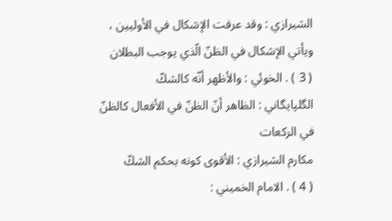الشيرازي : وقد عرفت الإشكال في الأوليين ، ويأتي الإشكال في الظنّ الّذي يوجب البطلان
( 3 ) . الخوئي : والأظهر أنّه كالشكّ
الگلپايگاني : الظاهر أنّ الظنّ في الأفعال كالظنّ في الركعات
مكارم الشيرازي : الأقوى كونه بحكم الشكّ
( 4 ) . الامام الخميني :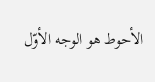الأحوط هو الوجه الأوّل